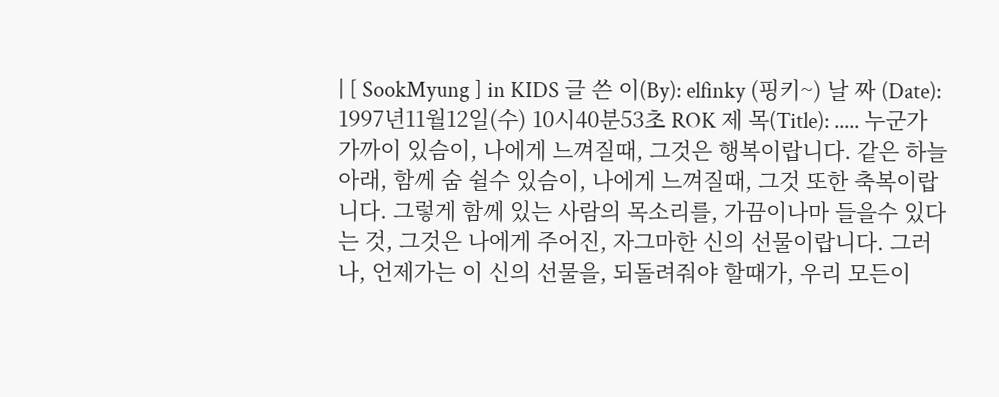| [ SookMyung ] in KIDS 글 쓴 이(By): elfinky (핑키~) 날 짜 (Date): 1997년11월12일(수) 10시40분53초 ROK 제 목(Title): ..... 누군가 가까이 있슴이, 나에게 느껴질때, 그것은 행복이랍니다. 같은 하늘아래, 함께 숨 쉴수 있슴이, 나에게 느껴질때, 그것 또한 축복이랍니다. 그렇게 함께 있는 사람의 목소리를, 가끔이나마 들을수 있다는 것, 그것은 나에게 주어진, 자그마한 신의 선물이랍니다. 그러나, 언제가는 이 신의 선물을, 되돌려줘야 할때가, 우리 모든이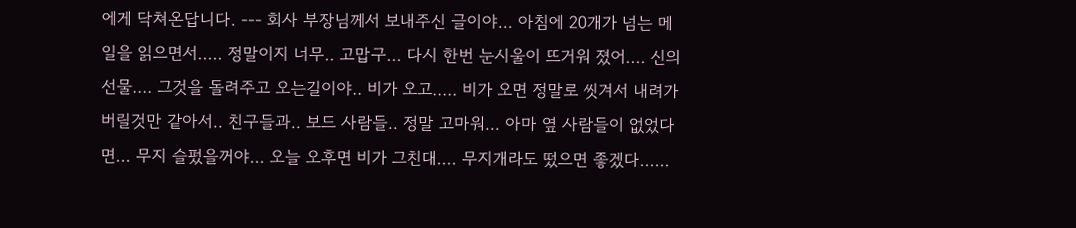에게 닥쳐온답니다. --- 회사 부장님께서 보내주신 글이야... 아침에 20개가 넘는 메일을 읽으면서..... 정말이지 너무.. 고맙구... 다시 한번 눈시울이 뜨거워 졌어.... 신의 선물.... 그것을 돌려주고 오는길이야.. 비가 오고..... 비가 오면 정말로 씻겨서 내려가버릴것만 같아서.. 친구들과.. 보드 사람들.. 정말 고마워... 아마 옆 사람들이 없었다면... 무지 슬펐을꺼야... 오늘 오후면 비가 그친대.... 무지개라도 떴으면 좋겠다......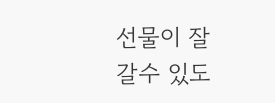선물이 잘 갈수 있도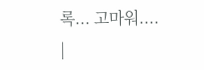록... 고마워.... |